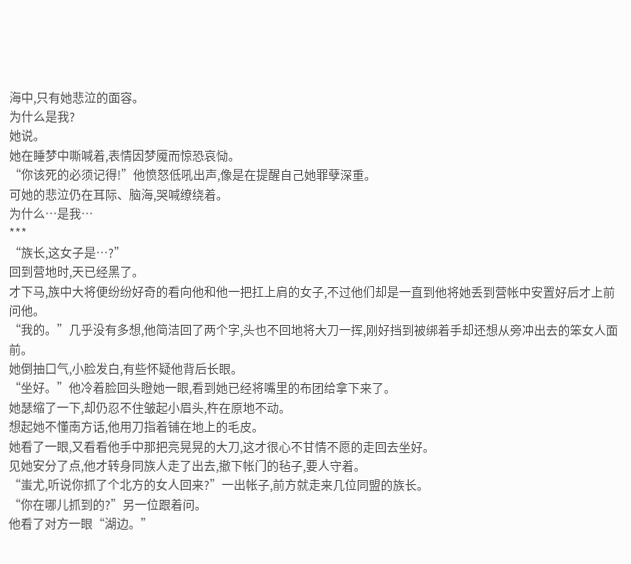海中,只有她悲泣的面容。
为什么是我?
她说。
她在睡梦中嘶喊着,表情因梦魇而惊恐哀恸。
“你该死的必须记得!”他愤怒低吼出声,像是在提醒自己她罪孽深重。
可她的悲泣仍在耳际、脑海,哭喊缭绕着。
为什么…是我…
***
“族长,这女子是…?”
回到营地时,天已经黑了。
才下马,族中大将便纷纷好奇的看向他和他一把扛上肩的女子,不过他们却是一直到他将她丢到营帐中安置好后才上前问他。
“我的。”几乎没有多想,他简洁回了两个字,头也不回地将大刀一挥,刚好挡到被绑着手却还想从旁冲出去的笨女人面前。
她倒抽口气,小脸发白,有些怀疑他背后长眼。
“坐好。”他冷着脸回头瞪她一眼,看到她已经将嘴里的布团给拿下来了。
她瑟缩了一下,却仍忍不住皱起小眉头,杵在原地不动。
想起她不懂南方话,他用刀指着铺在地上的毛皮。
她看了一眼,又看看他手中那把亮晃晃的大刀,这才很心不甘情不愿的走回去坐好。
见她安分了点,他才转身同族人走了出去,撤下帐门的毡子,要人守着。
“蚩尤,听说你抓了个北方的女人回来?”一出帐子,前方就走来几位同盟的族长。
“你在哪儿抓到的?”另一位跟着问。
他看了对方一眼“湖边。”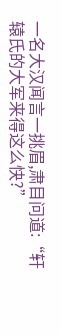一名大汉闻言一挑眉,肃目问道:“轩辕氏的大军来得这么快?”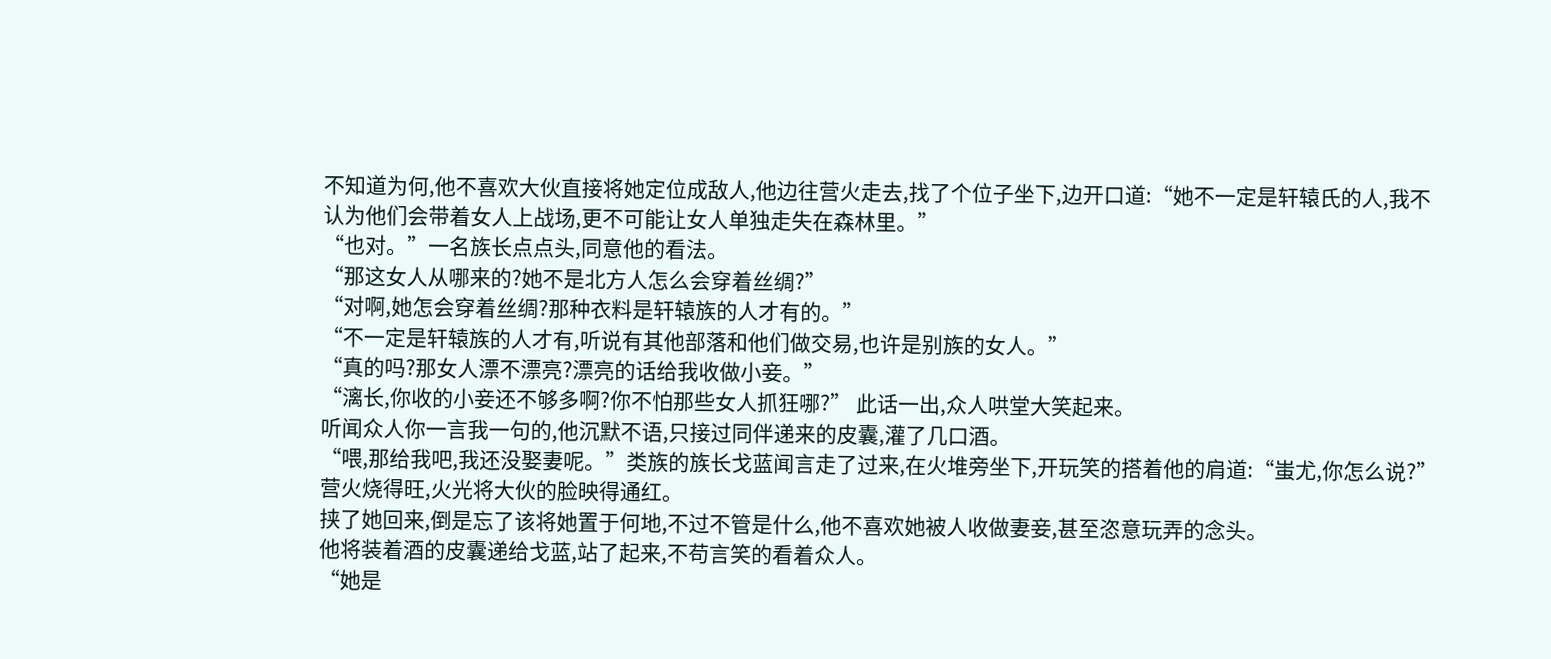不知道为何,他不喜欢大伙直接将她定位成敌人,他边往营火走去,找了个位子坐下,边开口道:“她不一定是轩辕氏的人,我不认为他们会带着女人上战场,更不可能让女人单独走失在森林里。”
“也对。”一名族长点点头,同意他的看法。
“那这女人从哪来的?她不是北方人怎么会穿着丝绸?”
“对啊,她怎会穿着丝绸?那种衣料是轩辕族的人才有的。”
“不一定是轩辕族的人才有,听说有其他部落和他们做交易,也许是别族的女人。”
“真的吗?那女人漂不漂亮?漂亮的话给我收做小妾。”
“漓长,你收的小妾还不够多啊?你不怕那些女人抓狂哪?” 此话一出,众人哄堂大笑起来。
听闻众人你一言我一句的,他沉默不语,只接过同伴递来的皮囊,灌了几口酒。
“喂,那给我吧,我还没娶妻呢。”类族的族长戈蓝闻言走了过来,在火堆旁坐下,开玩笑的搭着他的肩道:“蚩尤,你怎么说?”
营火烧得旺,火光将大伙的脸映得通红。
挟了她回来,倒是忘了该将她置于何地,不过不管是什么,他不喜欢她被人收做妻妾,甚至恣意玩弄的念头。
他将装着酒的皮囊递给戈蓝,站了起来,不苟言笑的看着众人。
“她是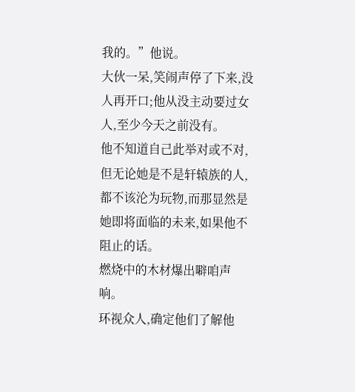我的。”他说。
大伙一呆,笑闹声停了下来,没人再开口;他从没主动要过女人,至少今天之前没有。
他不知道自己此举对或不对,但无论她是不是轩辕族的人,都不该沦为玩物,而那显然是她即将面临的未来,如果他不阻止的话。
燃烧中的木材爆出噼咱声响。
环视众人,确定他们了解他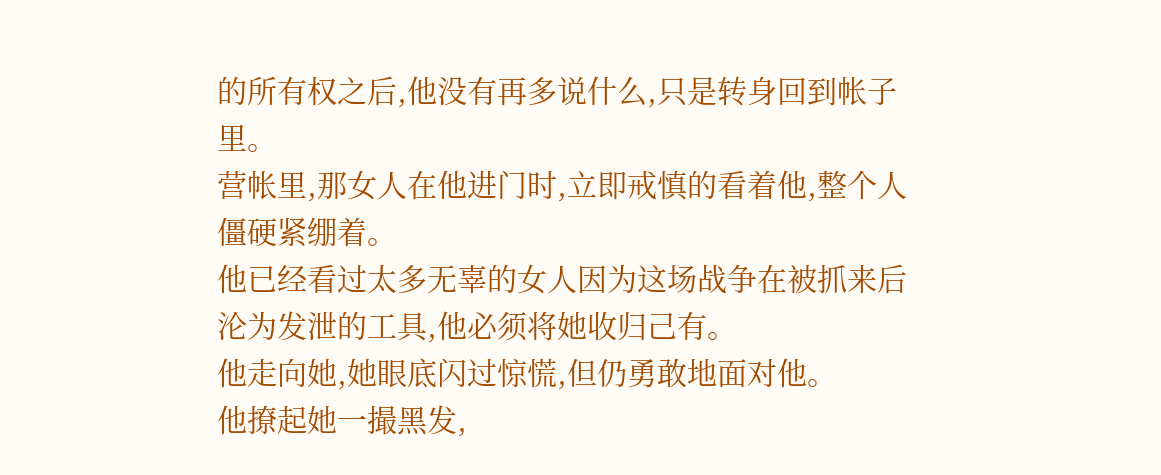的所有权之后,他没有再多说什么,只是转身回到帐子里。
营帐里,那女人在他进门时,立即戒慎的看着他,整个人僵硬紧绷着。
他已经看过太多无辜的女人因为这场战争在被抓来后沦为发泄的工具,他必须将她收归己有。
他走向她,她眼底闪过惊慌,但仍勇敢地面对他。
他撩起她一撮黑发,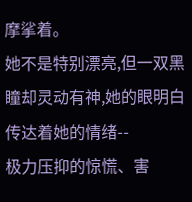摩挲着。
她不是特别漂亮,但一双黑瞳却灵动有神,她的眼明白传达着她的情绪--
极力压抑的惊慌、害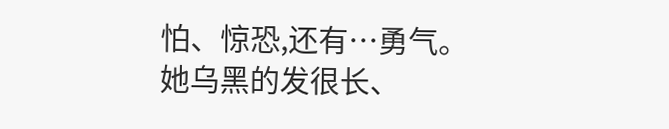怕、惊恐,还有…勇气。
她乌黑的发很长、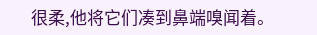很柔,他将它们凑到鼻端嗅闻着。